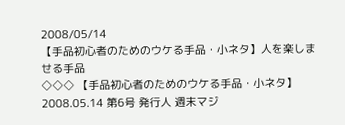2008/05/14
【手品初心者のためのウケる手品・小ネタ】人を楽しませる手品
◇◇◇ 【手品初心者のためのウケる手品・小ネタ】 2008.05.14 第6号 発行人 週末マジ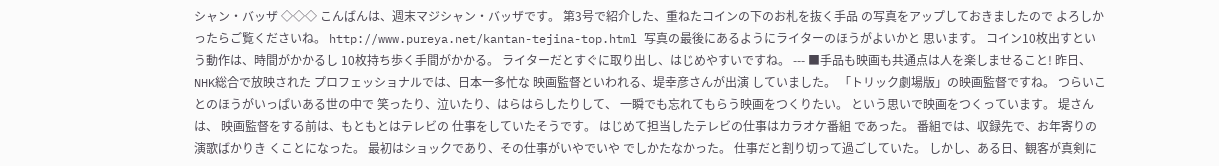シャン・バッザ ◇◇◇ こんばんは、週末マジシャン・バッザです。 第3号で紹介した、重ねたコインの下のお札を抜く手品 の写真をアップしておきましたので よろしかったらご覧くださいね。 http://www.pureya.net/kantan-tejina-top.html 写真の最後にあるようにライターのほうがよいかと 思います。 コイン10枚出すという動作は、時間がかかるし 10枚持ち歩く手間がかかる。 ライターだとすぐに取り出し、はじめやすいですね。 --- ■手品も映画も共通点は人を楽しませること! 昨日、NHK総合で放映された プロフェッショナルでは、日本一多忙な 映画監督といわれる、堤幸彦さんが出演 していました。 「トリック劇場版」の映画監督ですね。 つらいことのほうがいっぱいある世の中で 笑ったり、泣いたり、はらはらしたりして、 一瞬でも忘れてもらう映画をつくりたい。 という思いで映画をつくっています。 堤さんは、 映画監督をする前は、もともとはテレビの 仕事をしていたそうです。 はじめて担当したテレビの仕事はカラオケ番組 であった。 番組では、収録先で、お年寄りの演歌ばかりき くことになった。 最初はショックであり、その仕事がいやでいや でしかたなかった。 仕事だと割り切って過ごしていた。 しかし、ある日、観客が真剣に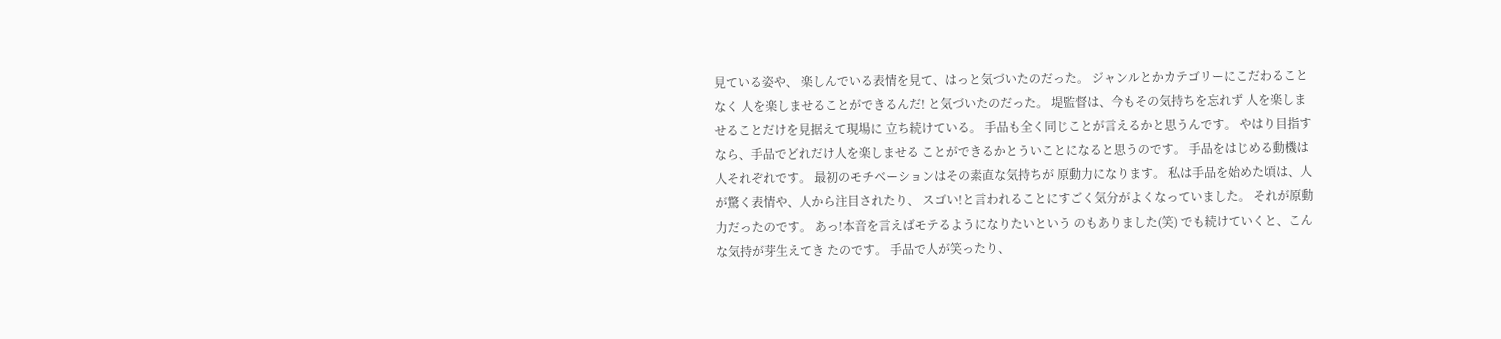見ている姿や、 楽しんでいる表情を見て、はっと気づいたのだった。 ジャンルとかカテゴリーにこだわることなく 人を楽しませることができるんだ! と気づいたのだった。 堤監督は、今もその気持ちを忘れず 人を楽しませることだけを見据えて現場に 立ち続けている。 手品も全く同じことが言えるかと思うんです。 やはり目指すなら、手品でどれだけ人を楽しませる ことができるかとういことになると思うのです。 手品をはじめる動機は人それぞれです。 最初のモチベーションはその素直な気持ちが 原動力になります。 私は手品を始めた頃は、人が驚く表情や、人から注目されたり、 スゴい!と言われることにすごく気分がよくなっていました。 それが原動力だったのです。 あっ!本音を言えばモテるようになりたいという のもありました(笑) でも続けていくと、こんな気持が芽生えてき たのです。 手品で人が笑ったり、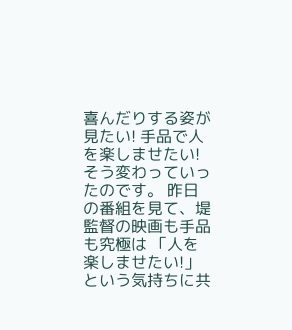喜んだりする姿が見たい! 手品で人を楽しませたい! そう変わっていったのです。 昨日の番組を見て、堤監督の映画も手品も究極は 「人を楽しませたい!」 という気持ちに共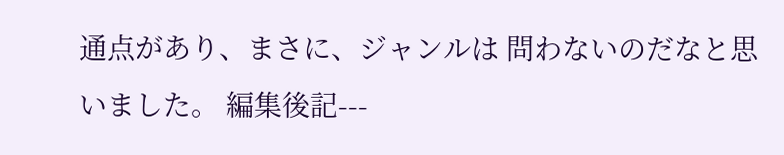通点があり、まさに、ジャンルは 問わないのだなと思いました。 編集後記---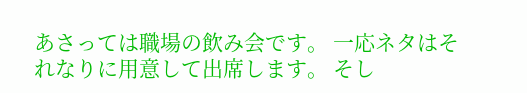あさっては職場の飲み会です。 一応ネタはそれなりに用意して出席します。 そし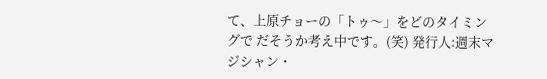て、上原チョーの「トゥ〜」をどのタイミングで だそうか考え中です。(笑) 発行人:週末マジシャン・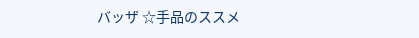バッザ ☆手品のススメ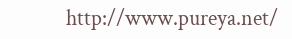http://www.pureya.net/